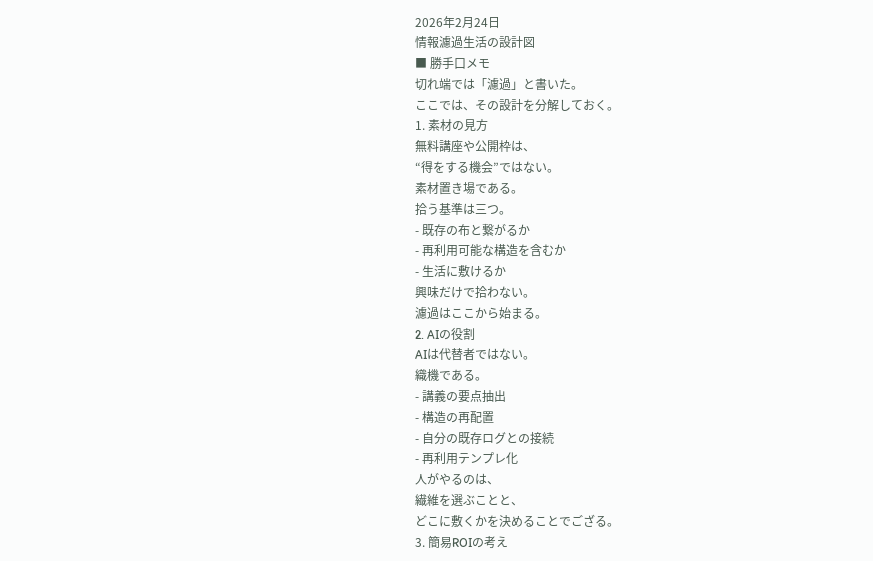2026年2月24日
情報濾過生活の設計図
■ 勝手口メモ
切れ端では「濾過」と書いた。
ここでは、その設計を分解しておく。
1. 素材の見方
無料講座や公開枠は、
“得をする機会”ではない。
素材置き場である。
拾う基準は三つ。
- 既存の布と繋がるか
- 再利用可能な構造を含むか
- 生活に敷けるか
興味だけで拾わない。
濾過はここから始まる。
2. AIの役割
AIは代替者ではない。
織機である。
- 講義の要点抽出
- 構造の再配置
- 自分の既存ログとの接続
- 再利用テンプレ化
人がやるのは、
繊維を選ぶことと、
どこに敷くかを決めることでござる。
3. 簡易ROIの考え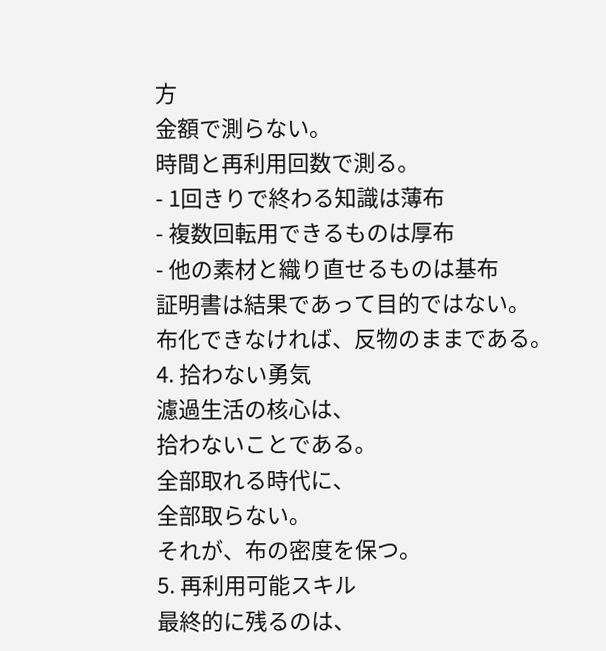方
金額で測らない。
時間と再利用回数で測る。
- 1回きりで終わる知識は薄布
- 複数回転用できるものは厚布
- 他の素材と織り直せるものは基布
証明書は結果であって目的ではない。
布化できなければ、反物のままである。
4. 拾わない勇気
濾過生活の核心は、
拾わないことである。
全部取れる時代に、
全部取らない。
それが、布の密度を保つ。
5. 再利用可能スキル
最終的に残るのは、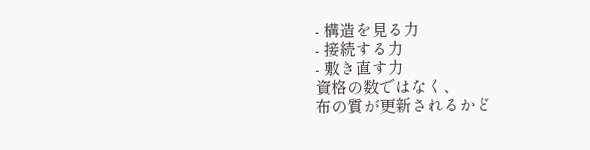- 構造を見る力
- 接続する力
- 敷き直す力
資格の数ではなく、
布の質が更新されるかど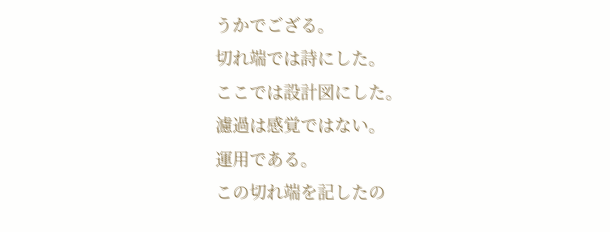うかでござる。
切れ端では詩にした。
ここでは設計図にした。
濾過は感覚ではない。
運用である。
この切れ端を記したの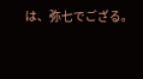は、弥七でござる。